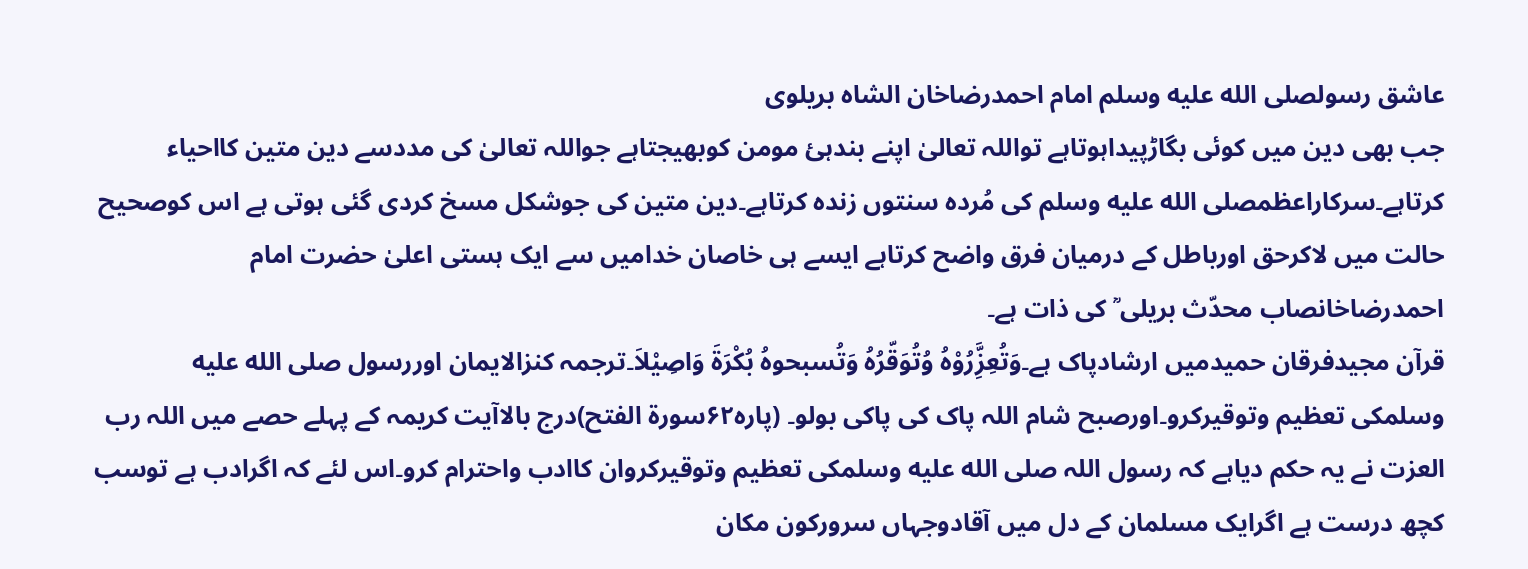عاشق رسولصلى الله عليه وسلم امام احمدرضاخان الشاہ بریلوی
جب بھی دین میں کوئی بگاڑپیداہوتاہے تواللہ تعالیٰ اپنے بندہئ مومن کوبھیجتاہے جواللہ تعالیٰ کی مددسے دین متین کااحیاء کرتاہے۔سرکاراعظمصلى الله عليه وسلم کی مُردہ سنتوں زندہ کرتاہے۔دین متین کی جوشکل مسخ کردی گئی ہوتی ہے اس کوصحیح حالت میں لاکرحق اورباطل کے درمیان فرق واضح کرتاہے ایسے ہی خاصان خدامیں سے ایک ہستی اعلیٰ حضرت امام احمدرضاخانصاب محدّث بریلی ؒ کی ذات ہے۔
قرآن مجیدفرقان حمیدمیں ارشادپاک ہے۔وَتُعِزَِّرُوْہُ وُتُوَقّرُہُ وَتُسبحوہُ بُکْرَۃَ وَاصِیْلاَ۔ترجمہ کنزالایمان اوررسول صلى الله عليه وسلمکی تعظیم وتوقیرکرو۔اورصبح شام اللہ پاک کی پاکی بولو۔ (پارہ۶۲سورۃ الفتح)درج بالاآیت کریمہ کے پہلے حصے میں اللہ رب العزت نے یہ حکم دیاہے کہ رسول اللہ صلى الله عليه وسلمکی تعظیم وتوقیرکروان کاادب واحترام کرو۔اس لئے کہ اگرادب ہے توسب کچھ درست ہے اگرایک مسلمان کے دل میں آقادوجہاں سرورکون مکان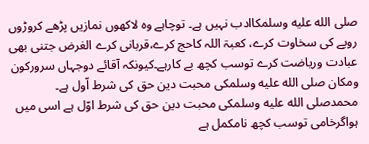صلى الله عليه وسلمکاادب نہیں ہے۔ توچاہے وہ لاکھوں نمازیں پڑھے کروڑوں روپے کی سخاوت کرے، کعبۃ اللہ کاحج کرے،قربانی کرے الغرض جتنی بھی عبادت وریاضت کرے توسب کچھ بے کارہے۔کیونکہ آقائے دوجہاں سرورکون ومکان صلى الله عليه وسلمکی محبت دین حق کی شرط اّول ہے۔
محمدصلى الله عليه وسلمکی محبت دین حق کی شرط اوّل ہے اسی میں ہواگرخامی توسب کچھ نامکمل ہے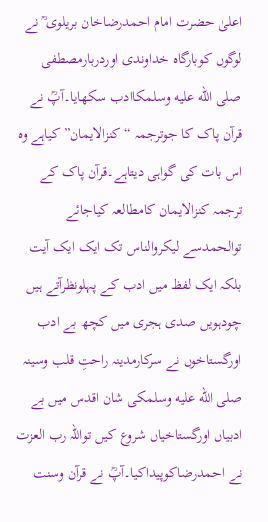اعلیٰ حضرت امام احمدرضاخان بریلوی ؒ نے لوگوں کوبارگاہ خداوندی اوردربارمصطفی صلى الله عليه وسلمکاادب سکھایا۔آپؒ نے قرآن پاک کا جوترجمہ “کنزالایمان” کیاہے وہ اس بات کی گواہی دیتاہے۔قرآن پاک کے ترجمہ کنزالایمان کامطالعہ کیاجائے توالحمدسے لیکروالناس تک ایک ایک آیت بلکہ ایک لفظ میں ادب کے پہلونظرآتے ہیں چودہویں صدی ہجری میں کچھ بے ادب اورگستاخوں نے سرکارمدینہ راحتِ قلب وسینہ صلى الله عليه وسلمکی شان اقدس میں بے ادبیاں اورگستاخیاں شروع کیں تواللہ رب العزت نے احمدرضاکوپیداکیا۔آپؒ نے قرآن وسنت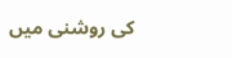کی روشنی میں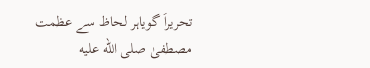تحریراَ گویاہر لحاظ سے عظمت مصطفیٰ صلى الله عليه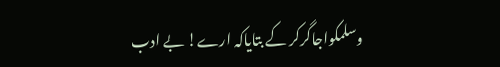وسلمکواجاگرکر کے بتایاکہ ارے! بے ادب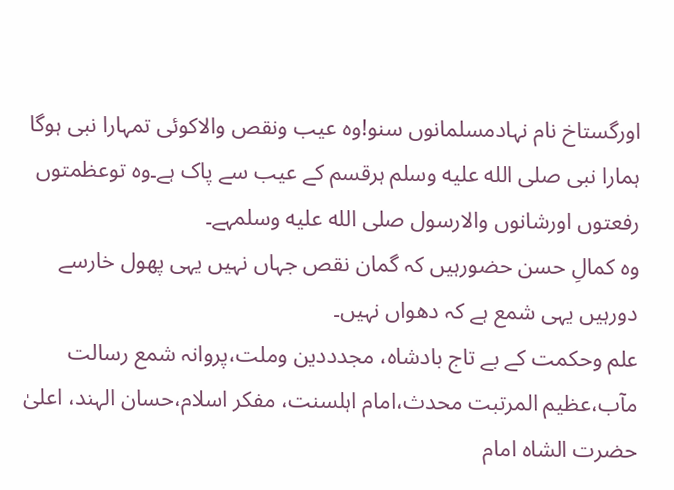اورگستاخ نام نہادمسلمانوں سنو!وہ عیب ونقص والاکوئی تمہارا نبی ہوگا ہمارا نبی صلى الله عليه وسلم ہرقسم کے عیب سے پاک ہے۔وہ توعظمتوں رفعتوں اورشانوں والارسول صلى الله عليه وسلمہے۔
وہ کمالِ حسن حضورہیں کہ گمان نقص جہاں نہیں یہی پھول خارسے دورہیں یہی شمع ہے کہ دھواں نہیں۔
علم وحکمت کے بے تاج بادشاہ، مجدددین وملت،پروانہ شمع رسالت مآب،عظیم المرتبت محدث،امام اہلسنت، مفکر اسلام،حسان الہند، اعلیٰ حضرت الشاہ امام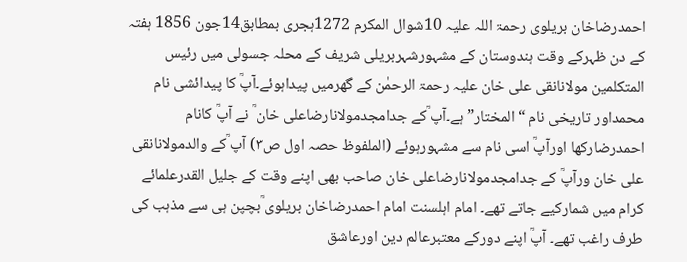احمدرضاخان بریلوی رحمۃ اللہ علیہ 10شوال المکرم 1272ہجری بمطابق14جون 1856 ہفتہ کے دن ظہرکے وقت ہندوستان کے مشہورشہربریلی شریف کے محلہ جسولی میں رئیس المتکلمین مولانانقی علی خان علیہ رحمۃ الرحمٰن کے گھرمیں پیداہوئے۔آپؒ کا پیدائشی نام محمداور تاریخی نام “المختار”ہے۔آپ ؒکے جدامجدمولانارضاعلی خان ؒ نے آپؒ کانام احمدرضارکھا اورآپؒ اسی نام سے مشہورہوئے (الملفوظ حصہ اول ص۳) آپ ؒکے والدمولانانقی علی خان ورآپؒ کے جدامجدمولانارضاعلی خان صاحب بھی اپنے وقت کے جلیل القدرعلمائے کرام میں شمارکیے جاتے تھے۔ امام اہلسنت امام احمدرضاخان بریلوی ؒبچپن ہی سے مذہب کی طرف راغب تھے۔ آپؒ اپنے دورکے معتبرعالم دین اورعاشق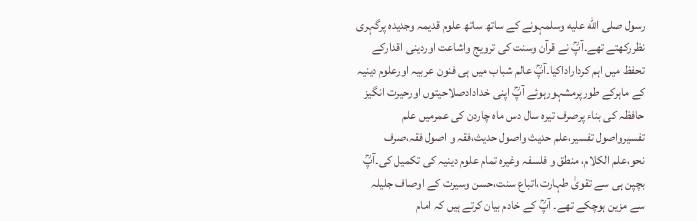رسول صلى الله عليه وسلمہونے کے ساتھ ساتھ علوم قدیمہ وجدیدہ پرگہری نظررکھتے تھے۔آپؒ نے قرآن وسنت کی ترویج واشاعت اوردینی اقدارکے تحفظ میں اہم کرداراداکیا۔آپؒ عالم شباب میں ہی فنون عربیہ اورعلوم دینیہ کے ماہرکے طورپرمشہورہوئے آپؒ اپنی خدادادصلاحیتوں اورحیرت انگیز حافظہ کی بناء پرصرف تیرہ سال دس ماہ چاردن کی عمرمیں علم تفسیرواصول تفسیر،علم حدیث واصول حدیث،فقہ و اصول فقہ،صرف نحو،علم الکلام، منطق و فلسفہ وغیرہ تمام علوم دینیہ کی تکمیل کی۔آپؒ بچپن ہی سے تقویٰ طہارت،اتباع سنت،حسن وسیرت کے اوصاف جلیلہ سے مزین ہوچکے تھے۔ آپؒ کے خادم بیان کرتے ہیں کہ امام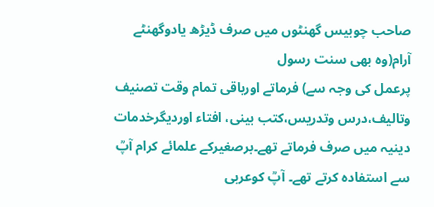صاحب چوبیس گھنٹوں میں صرف ڈیڑھ یادوگھنٹے آرام(وہ بھی سنت رسول
پرعمل کی وجہ سے) فرماتے اورباقی تمام وقت تصنیف وتالیف،درس وتدریس،کتب بینی، افتاء اوردیگرخدمات دینیہ میں صرف فرماتے تھے۔برصغیرکے علمائے کرام آپؒ سے استفادہ کرتے تھے۔ آپؒ کوعربی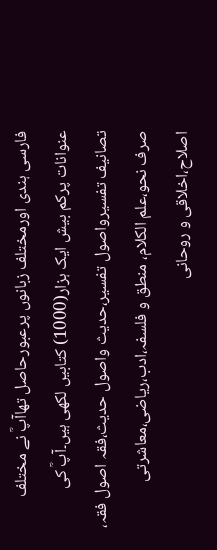فارسی ہندی اورمختلف زبانوں پرعبورحاصل تھاآپؒ نے مختلف عنوانات پرکم بیش ایک ہزار(1000) کتابیں لکھی ہیں۔آپؒ کی تصانیف تفسیرواصول تفسیر،حدیث واصول حدیث،فقہ اصول فقہ، صرف نحو،علم الکلام، منطق و فلسفہ،ادب،ریاضی،معاشرتی اصلاح،اخلاقی و روحانی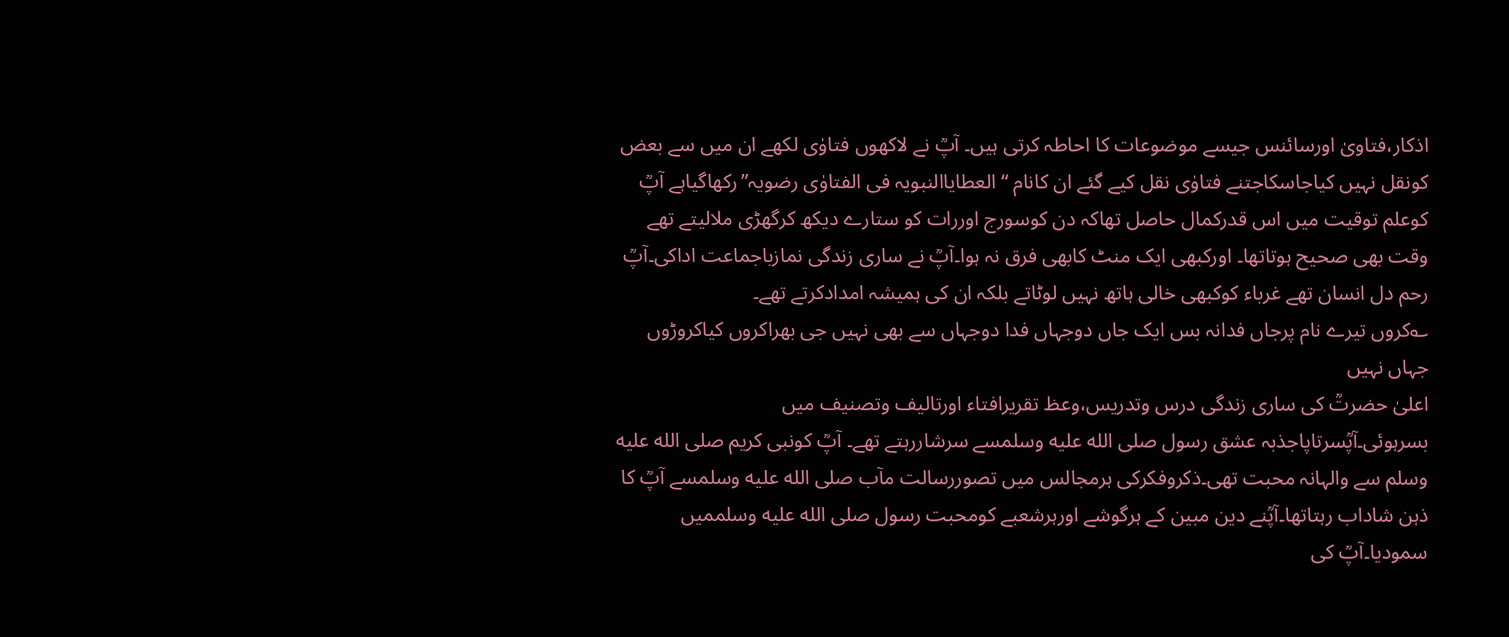اذکار،فتاویٰ اورسائنس جیسے موضوعات کا احاطہ کرتی ہیں۔ آپؒ نے لاکھوں فتاوٰی لکھے ان میں سے بعض کونقل نہیں کیاجاسکاجتنے فتاوٰی نقل کیے گئے ان کانام “العطایاالنبویہ فی الفتاوٰی رضویہ”رکھاگیاہے آپؒ کوعلم توقیت میں اس قدرکمال حاصل تھاکہ دن کوسورج اوررات کو ستارے دیکھ کرگھڑی ملالیتے تھے وقت بھی صحیح ہوتاتھا۔ اورکبھی ایک منٹ کابھی فرق نہ ہوا۔آپؒ نے ساری زندگی نمازباجماعت اداکی۔آپؒ رحم دل انسان تھے غرباء کوکبھی خالی ہاتھ نہیں لوٹاتے بلکہ ان کی ہمیشہ امدادکرتے تھے۔
؎کروں تیرے نام پرجاں فدانہ بس ایک جاں دوجہاں فدا دوجہاں سے بھی نہیں جی بھراکروں کیاکروڑوں جہاں نہیں
اعلیٰ حضرتؒ کی ساری زندگی درس وتدریس،وعظ تقریرافتاء اورتالیف وتصنیف میں بسرہوئی۔آپؒسرتاپاجذبہ عشق رسول صلى الله عليه وسلمسے سرشاررہتے تھے۔ آپؒ کونبی کریم صلى الله عليه وسلم سے والہانہ محبت تھی۔ذکروفکرکی ہرمجالس میں تصوررسالت مآب صلى الله عليه وسلمسے آپؒ کا ذہن شاداب رہتاتھا۔آپؒنے دین مبین کے ہرگوشے اورہرشعبے کومحبت رسول صلى الله عليه وسلممیں سمودیا۔آپؒ کی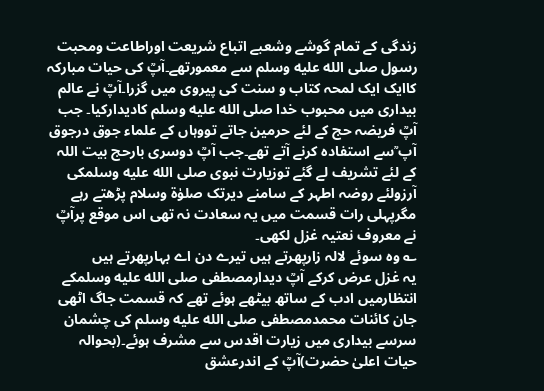زندگی کے تمام گوشے وشعبے اتباع شریعت اوراطاعت ومحبت رسول صلى الله عليه وسلم سے معمورتھے۔آپؒ کی حیات مبارکہ کاایک ایک لمحہ کتاب و سنت کی پیروی میں گزرا۔آپؒ نے عالم بیداری میں محبوب خدا صلى الله عليه وسلم کادیدارکیا۔ جب آپؒ فریضہ حج کے لئے حرمین جاتے تووہاں کے علماء جوق درجوق آپ ؒسے استفادہ کرنے آتے تھے۔جب آپؒ دوسری بارحج بیت اللہ کے لئے تشریف لے گئے توزیارت نبوی صلى الله عليه وسلمکی آرزولئے روضہ اطہر کے سامنے دیرتک صلوٰۃ وسلام پڑھتے رہے مگرپہلی رات قسمت میں یہ سعادت نہ تھی اس موقع پرآپؒ نے معروف نعتیہ غزل لکھی۔
؎ وہ سوئے لالہ زارپھرتے ہیں تیرے دن اے بہارپھرتے ہیں
یہ غزل عرض کرکے آپؒ دیدارمصطفی صلى الله عليه وسلمکے انتظارمیں ادب کے ساتھ بیٹھے ہوئے تھے کہ قسمت جاگ اٹھی جان کائنات محمدمصطفی صلى الله عليه وسلم کی چشمان سرسے بیداری میں زیارت اقدس سے مشرف ہوئے۔(بحوالہ حیات اعلیٰ حضرت)آپؒ کے اندرعشق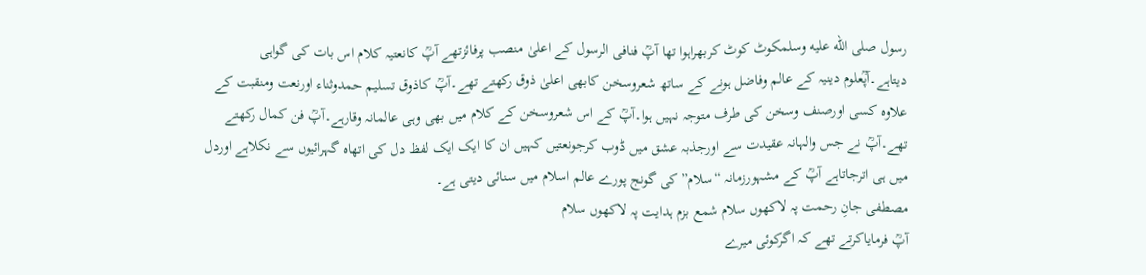رسول صلى الله عليه وسلمکوٹ کوٹ کربھراہوا تھا آپؒ فنافی الرسول کے اعلیٰ منصب پرفائزتھے آپؒ کانعتیہ کلام اس بات کی گواہی دیتاہے۔آپؒعلوم دینیہ کے عالم وفاضل ہونے کے ساتھ شعروسخن کابھی اعلیٰ ذوق رکھتے تھے۔آپؒ کاذوق تسلیم حمدوثناء اورنعت ومنقبت کے علاوہ کسی اورصنف وسخن کی طرف متوجہ نہیں ہوا۔آپؒ کے اس شعروسخن کے کلام میں بھی وہی عالمانہ وقارہے۔آپؒ فن کمال رکھتے تھے۔آپؒ نے جس والہانہ عقیدت سے اورجذبہ عشق میں ڈوب کرجونعتیں کہیں ان کا ایک ایک لفظ دل کی اتھاہ گہرائیوں سے نکلاہے اوردل میں ہی اترجاتاہے آپؒ کے مشہورزمانہ “سلام”کی گونج پورے عالم اسلام میں سنائی دیتی ہے۔
مصطفی جانِ رحمت پہ لاکھوں سلام شمع بزم ہدایت پہ لاکھوں سلام
آپؒ فرمایاکرتے تھے کہ اگرکوئی میرے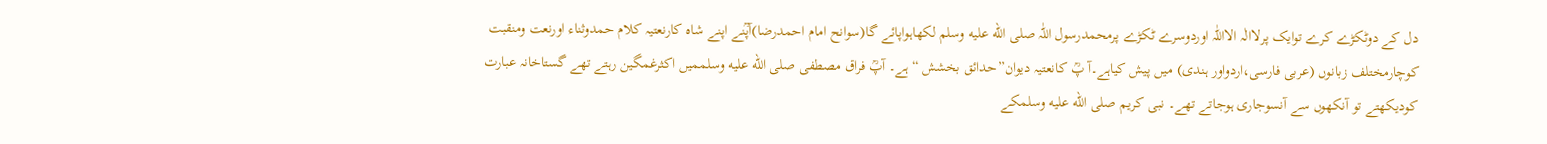دل کے دوٹکڑے کرے توایک پرلاالٰہ الااللّٰہ اوردوسرے ٹکڑے پرمحمدرسول اللّٰہ صلى الله عليه وسلم لکھاہواپائے گا(سوانح امام احمدرضا)آپؒنے اپنے شاہ کارنعتیہ کلام حمدوثناء اورنعت ومنقبت کوچارمختلف زبانوں (عربی فارسی،اردواور ہندی) میں پیش کیاہے۔آ پؒ کانعتیہ دیوان”حدائق بخشش “ہے۔ آپؒ فراق مصطفی صلى الله عليه وسلممیں اکثرغمگین رہتے تھے گستاخانہ عبارت کودیکھتے تو آنکھوں سے آنسوجاری ہوجاتے تھے۔ نبی کریم صلى الله عليه وسلمکے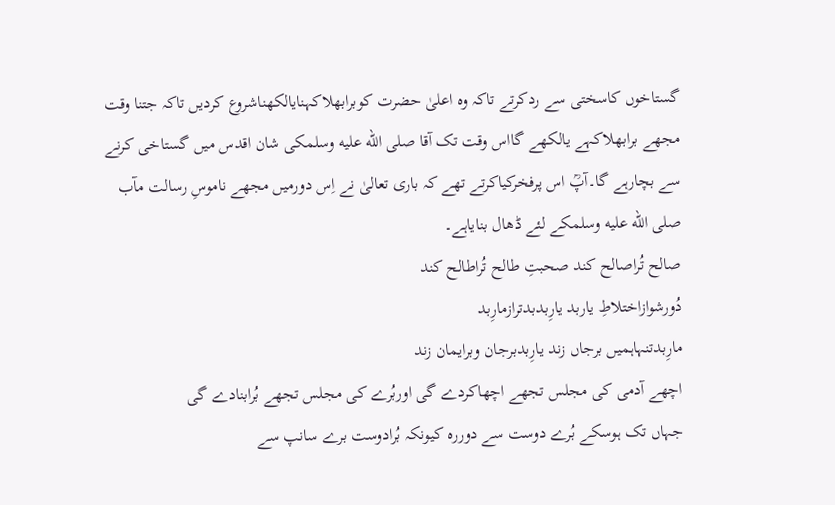گستاخوں کاسختی سے ردکرتے تاکہ وہ اعلیٰ حضرت کوبرابھلاکہنایالکھناشروع کردیں تاکہ جتنا وقت مجھے برابھلاکہے یالکھے گااس وقت تک آقا صلى الله عليه وسلمکی شان اقدس میں گستاخی کرنے سے بچارہے گا۔آپؒ اس پرفخرکیاکرتے تھے کہ باری تعالیٰ نے اِس دورمیں مجھے ناموسِ رسالت مآب صلى الله عليه وسلمکے لئے ڈھال بنایاہے۔
صالح تُراصالح کند صحبتِ طالح تُراطالح کند
دُورشوازاختلاطِ یاربد یارِبدبدترازمارِبد
مارِبدتنہاہمیں برجاں زند یارِبدبرجان وبرایمان زند
اچھے آدمی کی مجلس تجھے اچھاکردے گی اوربُرے کی مجلس تجھے بُرابنادے گی
جہاں تک ہوسکے بُرے دوست سے دوررہ کیونکہ بُرادوست برے سانپ سے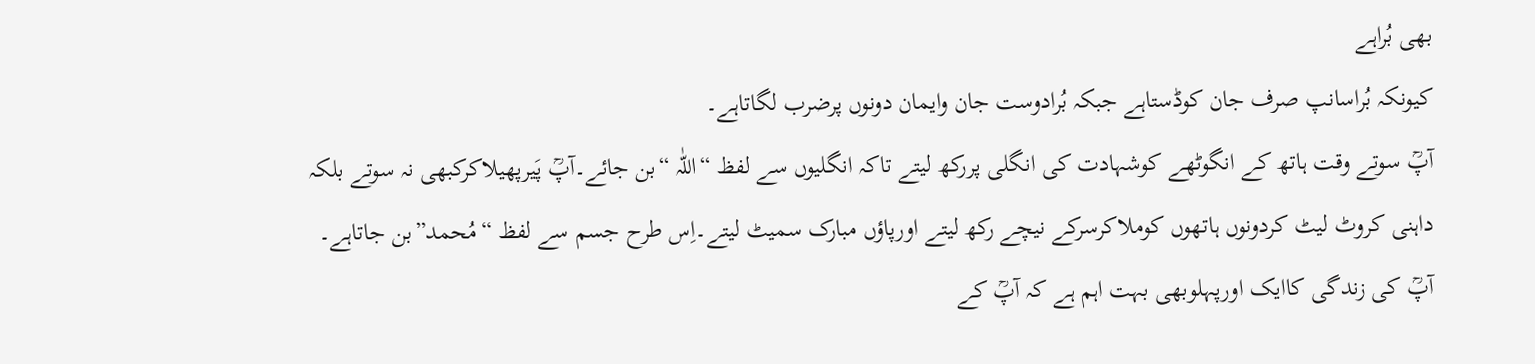بھی بُراہے
کیونکہ بُراسانپ صرف جان کوڈستاہے جبکہ بُرادوست جان وایمان دونوں پرضرب لگاتاہے۔
آپؒ سوتے وقت ہاتھ کے انگوٹھے کوشہادت کی انگلی پررکھ لیتے تاکہ انگلیوں سے لفظ “اللّٰہ “بن جائے۔آپؒ پَیرپھیلاکرکبھی نہ سوتے بلکہ داہنی کروٹ لیٹ کردونوں ہاتھوں کوملاکرسرکے نیچے رکھ لیتے اورپاؤں مبارک سمیٹ لیتے۔اِس طرح جسم سے لفظ “مُحمد”بن جاتاہے۔
آپؒ کی زندگی کاایک اورپہلوبھی بہت اہم ہے کہ آپؒ کے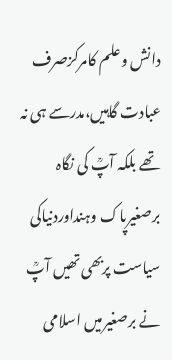دانش وعلم کامرکزصرف عبادت گاہیں،مدرسے ہی نہ تھے بلکہ آپؒ کی نگاہ برصغیرپاک وہنداوردنیاکی سیاست پربھی تھیں آپؒ نے برصغیرمیں اسلامی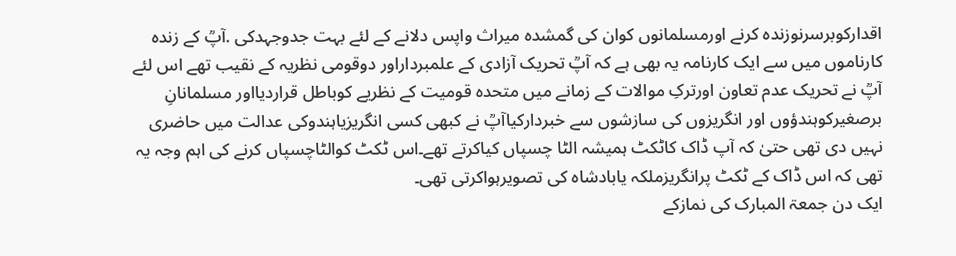اقدارکوبرسرنوزندہ کرنے اورمسلمانوں کوان کی گمشدہ میراث واپس دلانے کے لئے بہت جدوجہدکی .آپؒ کے زندہ کارناموں میں سے ایک کارنامہ یہ بھی ہے کہ آپؒ تحریک آزادی کے علمبرداراور دوقومی نظریہ کے نقیب تھے اس لئے آپؒ نے تحریک عدم تعاون اورترکِ موالات کے زمانے میں متحدہ قومیت کے نظریے کوباطل قراردیااور مسلمانانِ برصغیرکوہندؤوں اور انگریزوں کی سازشوں سے خبردارکیاآپؒ نے کبھی کسی انگریزیاہندوکی عدالت میں حاضری نہیں دی تھی حتیٰ کہ آپ ڈاک کاٹکٹ ہمیشہ الٹا چسپاں کیاکرتے تھے۔اس ٹکٹ کوالٹاچسپاں کرنے کی اہم وجہ یہ تھی کہ اس ڈاک کے ٹکٹ پرانگریزملکہ یابادشاہ کی تصویرہواکرتی تھی۔
ایک دن جمعۃ المبارک کی نمازکے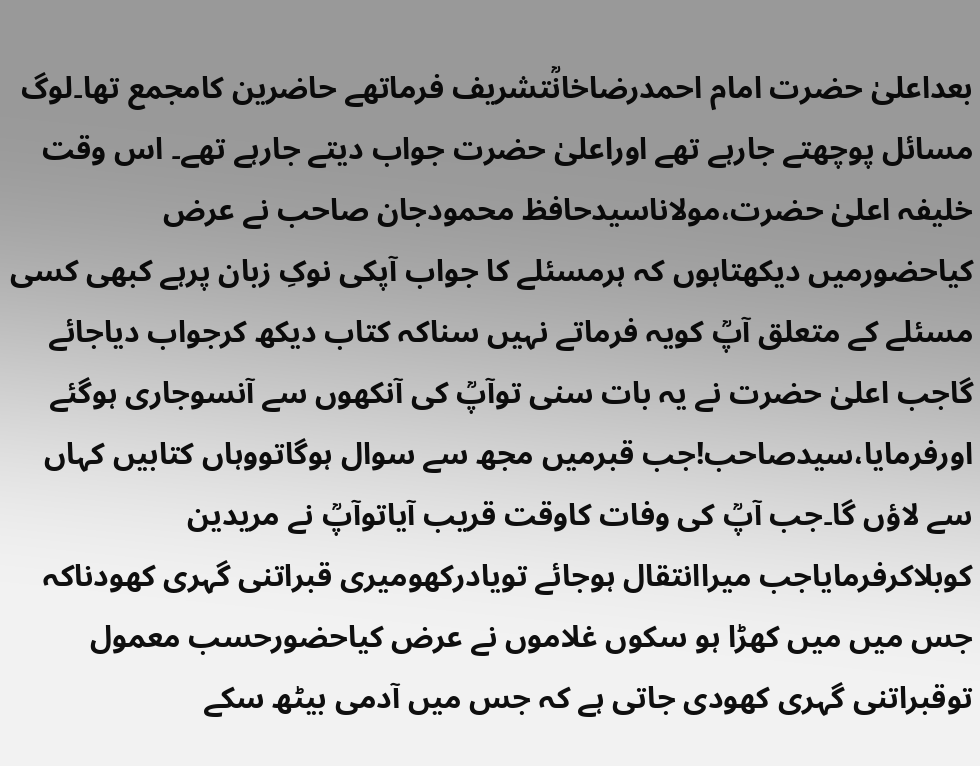بعداعلیٰ حضرت امام احمدرضاخانؒتشریف فرماتھے حاضرین کامجمع تھا۔لوگ مسائل پوچھتے جارہے تھے اوراعلیٰ حضرت جواب دیتے جارہے تھے۔ اس وقت خلیفہ اعلیٰ حضرت،مولاناسیدحافظ محمودجان صاحب نے عرض کیاحضورمیں دیکھتاہوں کہ ہرمسئلے کا جواب آپکی نوکِ زبان پرہے کبھی کسی مسئلے کے متعلق آپؒ کویہ فرماتے نہیں سناکہ کتاب دیکھ کرجواب دیاجائے گاجب اعلیٰ حضرت نے یہ بات سنی توآپؒ کی آنکھوں سے آنسوجاری ہوگئے اورفرمایا،سیدصاحب!جب قبرمیں مجھ سے سوال ہوگاتووہاں کتابیں کہاں سے لاؤں گا۔جب آپؒ کی وفات کاوقت قریب آیاتوآپؒ نے مریدین کوبلاکرفرمایاجب میراانتقال ہوجائے تویادرکھومیری قبراتنی گہری کھودناکہ جس میں میں کھڑا ہو سکوں غلاموں نے عرض کیاحضورحسب معمول توقبراتنی گہری کھودی جاتی ہے کہ جس میں آدمی بیٹھ سکے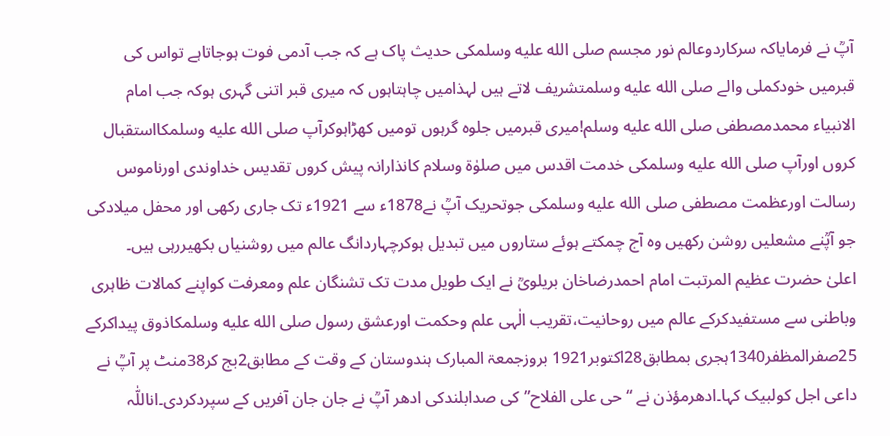آپؒ نے فرمایاکہ سرکاردوعالم نور مجسم صلى الله عليه وسلمکی حدیث پاک ہے کہ جب آدمی فوت ہوجاتاہے تواس کی قبرمیں خودکملی والے صلى الله عليه وسلمتشریف لاتے ہیں لہذامیں چاہتاہوں کہ میری قبر اتنی گہری ہوکہ جب امام الانبیاء محمدمصطفی صلى الله عليه وسلم!میری قبرمیں جلوہ گرہوں تومیں کھڑاہوکرآپ صلى الله عليه وسلمکااستقبال کروں اورآپ صلى الله عليه وسلمکی خدمت اقدس میں صلوٰۃ وسلام کانذارانہ پیش کروں تقدیس خداوندی اورناموس رسالت اورعظمت مصطفی صلى الله عليه وسلمکی جوتحریک آپؒ نے1878ء سے 1921ء تک جاری رکھی اور محفل میلادکی جو آپؒنے مشعلیں روشن رکھیں وہ آج چمکتے ہوئے ستاروں میں تبدیل ہوکرچہاردانگ عالم میں روشنیاں بکھیررہی ہیں۔
اعلیٰ حضرت عظیم المرتبت امام احمدرضاخان بریلویؒ نے ایک طویل مدت تک تشنگان علم ومعرفت کواپنے کمالات ظاہری وباطنی سے مستفیدکرکے عالم میں روحانیت،تقریب الٰہی علم وحکمت اورعشق رسول صلى الله عليه وسلمکاذوق پیداکرکے 25صفرالمظفر1340ہجری بمطابق28اکتوبر1921 بروزجمعۃ المبارک ہندوستان کے وقت کے مطابق2بج کر38منٹ پر آپؒ نے داعی اجل کولبیک کہا۔ادھرمؤذن نے “حی علی الفلاح”کی صدابلندکی ادھر آپؒ نے جان جان آفریں کے سپردکردی۔اناللّٰہ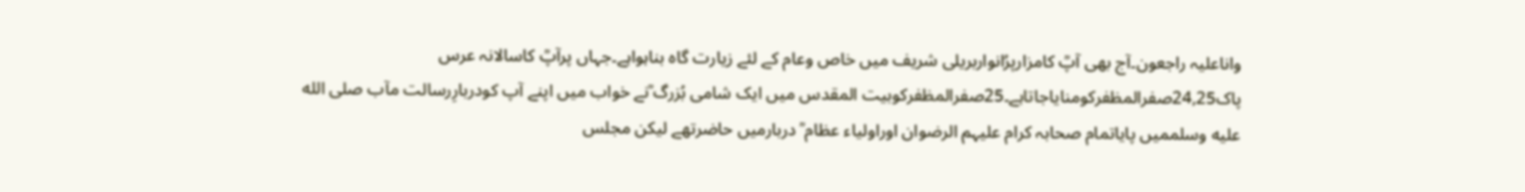واناعلیہ راجعون۔آج بھی آپؒ کامزارپرُانواربریلی شریف میں خاص وعام کے لئے زیارت گاہ بناہواہے۔جہاں پرآپؒ کاسالانہ عرس پاک24,25صفرالمظفرکومنایاجاتاہے۔25صفرالمظفرکوبیت المقدس میں ایک شامی بُزرگ ؒنے خواب میں اپنے آپ کودربارِرسالت مآب صلى الله عليه وسلممیں پایاتمام صحابہ کرام علیہم الرضوان اوراولیاء عظام ؒ دربارمیں حاضرتھے لیکن مجلس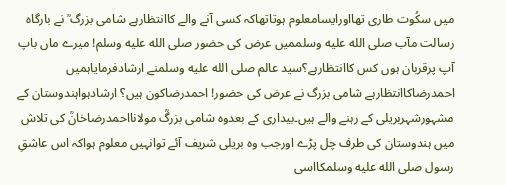میں سکُوت طاری تھااورایسامعلوم ہوتاتھاکہ کسی آنے والے کاانتظارہے شامی بزرگ ؒ نے بارگاہ رسالت مآب صلى الله عليه وسلممیں عرض کی حضور صلى الله عليه وسلم! میرے ماں باپ آپ پرقربان ہوں کس کاانتظارہے؟سید عالم صلى الله عليه وسلمنے ارشادفرمایاہمیں احمدرضاکاانتظارہے شامی بزرگ نے عرض کی حضور! احمدرضاکون ہیں؟ ارشادہواہندوستان کے مشہورشہربریلی کے رہنے والے ہیں۔بیداری کے بعدوہ شامی بزرگؒ مولانااحمدرضاخانؒ کی تلاش میں ہندوستان کی طرف چل پڑے اورجب وہ بریلی شریف آئے توانہیں معلوم ہواکہ اس عاشقِ رسول صلى الله عليه وسلمکااسی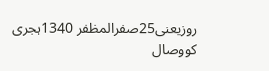روزیعنی25صفرالمظفر 1340ہجری کووصال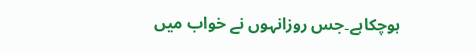ہوچکاہے۔جس روزانہوں نے خواب میں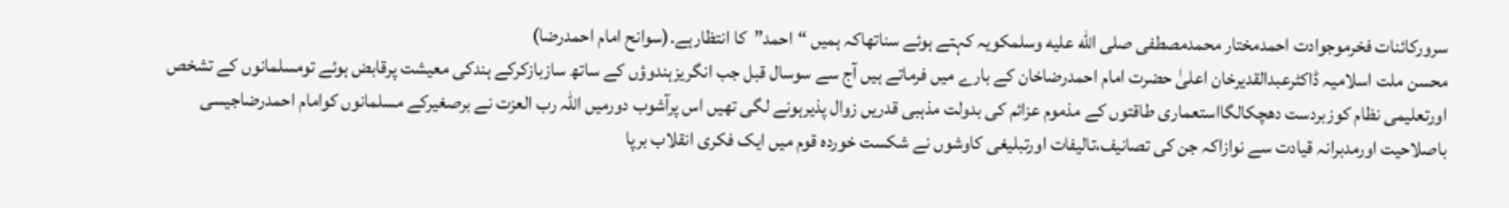سرورکائنات فخرموجوادت احمدمختار محمدمصطفی صلى الله عليه وسلمکویہ کہتے ہوئے سناتھاکہ ہمیں “احمد”کا انتظارہے۔(سوانح امام احمدرضا)
محسن ملت اسلامیہ ڈاکٹرعبدالقدیرخان اعلیٰ حضرت امام احمدرضاخان کے بارے میں فرماتے ہیں آج سے سوسال قبل جب انگریزہندوؤں کے ساتھ سازبازکرکے ہندکی معیشت پرقابض ہوئے تومسلمانوں کے تشخص اورتعلیمی نظام کوزبردست دھچکالگااستعماری طاقتوں کے مذموم عزائم کی بدولت مذہبی قدریں زوال پذیرہونے لگی تھیں اس پرآشوب دورمیں اللہ رب العزت نے برصغیرکے مسلمانوں کوامام احمدرضاجیسی باصلاحیت اورمدبرانہ قیادت سے نوازاکہ جن کی تصانیف،تالیفات اورتبلیغی کاوشوں نے شکست خوردہ قوم میں ایک فکری انقلاب برپا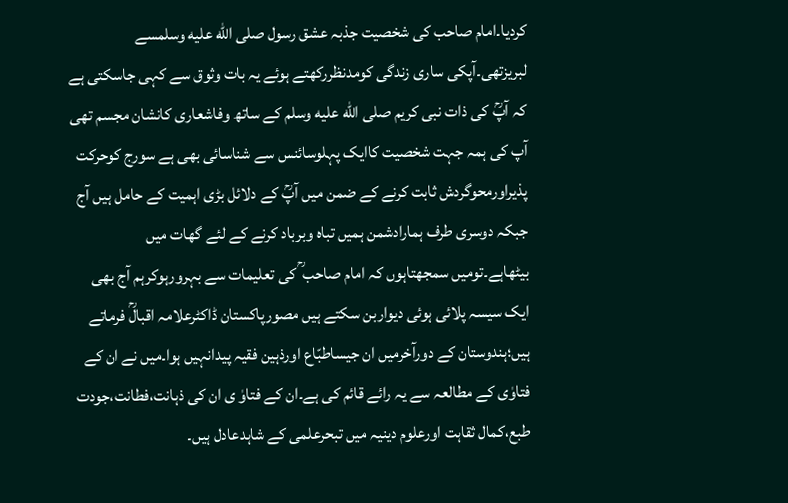کردیا۔امام صاحب کی شخصیت جذبہ عشق رسول صلى الله عليه وسلمسے لبریزتھی۔آپکی ساری زندگی کومدنظررکھتے ہوئے یہ بات وثوق سے کہی جاسکتی ہے کہ آپؒ کی ذات نبی کریم صلى الله عليه وسلم کے ساتھ وفاشعاری کانشان مجسم تھی آپ کی ہمہ جہت شخصیت کاایک پہلوسائنس سے شناسائی بھی ہے سورج کوحرکت پذیراورمحوگردش ثابت کرنے کے ضمن میں آپؒ کے دلائل بڑی اہمیت کے حامل ہیں آج جبکہ دوسری طرف ہمارادشمن ہمیں تباہ وبرباد کرنے کے لئے گھات میں بیٹھاہے۔تومیں سمجھتاہوں کہ امام صاحب ؒ کی تعلیمات سے بہرورہوکرہم آج بھی ایک سیسہ پلائی ہوئی دیواربن سکتے ہیں مصورپاکستان ڈاکٹرعلامہ اقبالؒ فرماتے ہیں؛ہندوستان کے دورآخرمیں ان جیساطبّاع اورذہین فقیہ پیدانہیں ہوا۔میں نے ان کے فتاوٰی کے مطالعہ سے یہ رائے قائم کی ہے۔ان کے فتاوٰ ی ان کی ذہانت،فطانت،جودت طبع،کمال ثقاہت اورعلوم دینیہ میں تبحرعلمی کے شاہدعادل ہیں۔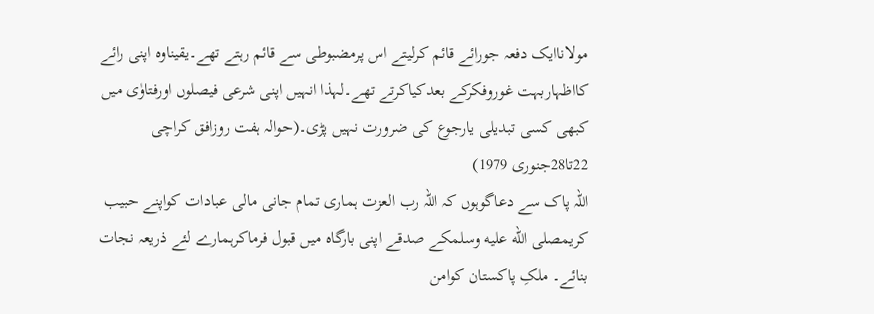مولاناایک دفعہ جورائے قائم کرلیتے اس پرمضبوطی سے قائم رہتے تھے۔یقیناوہ اپنی رائے کااظہاربہت غوروفکرکے بعدکیاکرتے تھے۔لہذا انہیں اپنی شرعی فیصلوں اورفتاوٰی میں کبھی کسی تبدیلی یارجوع کی ضرورت نہیں پڑی۔(حوالہ ہفت روزافق کراچی 22تا28جنوری 1979)
اللہ پاک سے دعاگوہوں کہ اللہ رب العزت ہماری تمام جانی مالی عبادات کواپنے حبیب کریمصلى الله عليه وسلمکے صدقے اپنی بارگاہ میں قبول فرماکرہمارے لئے ذریعہ نجات بنائے۔ ملکِ پاکستان کوامن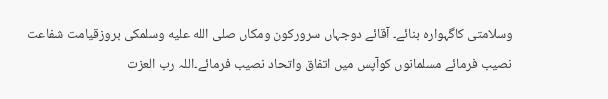وسلامتی کاگہوارہ بنائے۔ آقائے دوجہاں سرورکون ومکاں صلى الله عليه وسلمکی بروزقیامت شفاعت نصیب فرمائے مسلمانوں کوآپس میں اتفاق واتحاد نصیب فرمائے۔اللہ رب العزت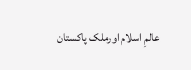عالمِ اسلام اورملک پاکستان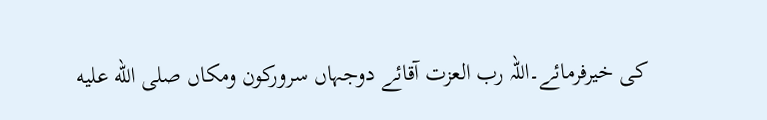کی خیرفرمائے۔اللہ رب العزت آقائے دوجہاں سرورکون ومکاں صلى الله عليه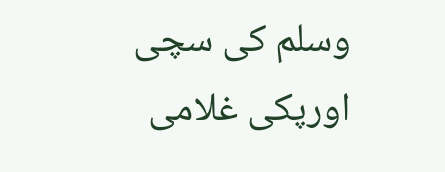وسلم کی سچی اورپکی غلامی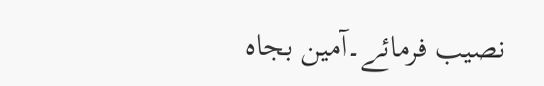نصیب فرمائے۔آمین بجاہ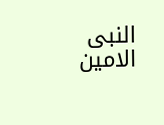النبی الامین